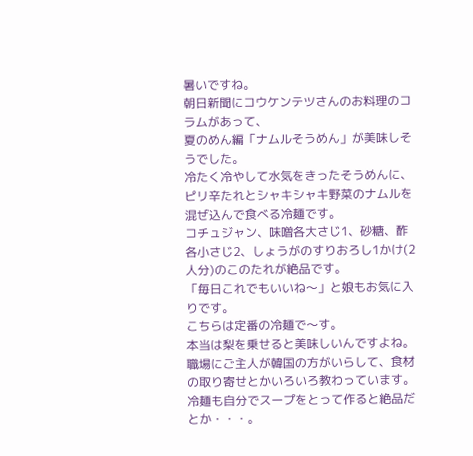暑いですね。
朝日新聞にコウケンテツさんのお料理のコラムがあって、
夏のめん編「ナムルそうめん」が美味しそうでした。
冷たく冷やして水気をきったそうめんに、ピリ辛たれとシャキシャキ野菜のナムルを混ぜ込んで食べる冷麺です。
コチュジャン、味噌各大さじ1、砂糖、酢各小さじ2、しょうがのすりおろし1かけ(2人分)のこのたれが絶品です。
「毎日これでもいいね〜」と娘もお気に入りです。
こちらは定番の冷麺で〜す。
本当は梨を乗せると美味しいんですよね。
職場にご主人が韓国の方がいらして、食材の取り寄せとかいろいろ教わっています。
冷麺も自分でスープをとって作ると絶品だとか・・・。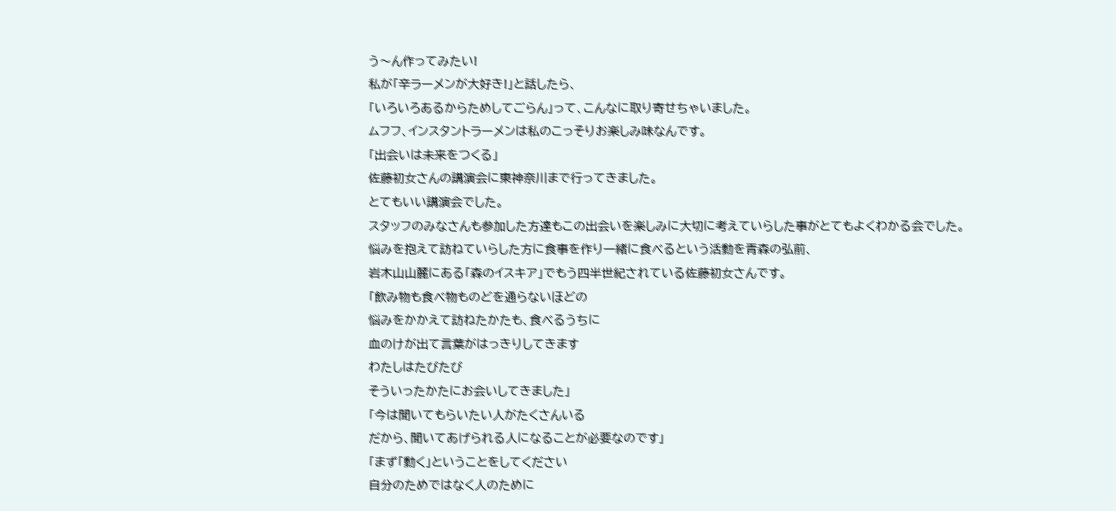う〜ん作ってみたい!
私が「辛ラーメンが大好き!」と話したら、
「いろいろあるからためしてごらん」って、こんなに取り寄せちゃいました。
ムフフ、インスタントラーメンは私のこっそりお楽しみ味なんです。
「出会いは未来をつくる」
佐藤初女さんの講演会に東神奈川まで行ってきました。
とてもいい講演会でした。
スタッフのみなさんも参加した方達もこの出会いを楽しみに大切に考えていらした事がとてもよくわかる会でした。
悩みを抱えて訪ねていらした方に食事を作り一緒に食べるという活動を青森の弘前、
岩木山山麓にある「森のイスキア」でもう四半世紀されている佐藤初女さんです。
「飲み物も食べ物ものどを通らないほどの
悩みをかかえて訪ねたかたも、食べるうちに
血のけが出て言葉がはっきりしてきます
わたしはたびたび
そういったかたにお会いしてきました」
「今は聞いてもらいたい人がたくさんいる
だから、聞いてあげられる人になることが必要なのです」
「まず「動く」ということをしてください
自分のためではなく人のために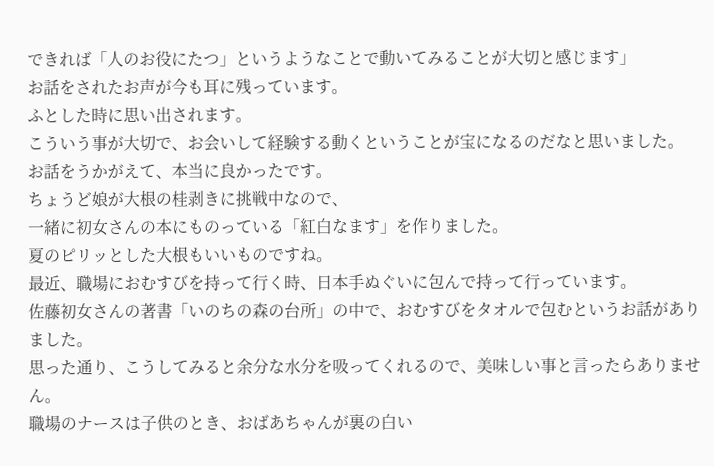できれば「人のお役にたつ」というようなことで動いてみることが大切と感じます」
お話をされたお声が今も耳に残っています。
ふとした時に思い出されます。
こういう事が大切で、お会いして経験する動くということが宝になるのだなと思いました。
お話をうかがえて、本当に良かったです。
ちょうど娘が大根の桂剥きに挑戦中なので、
一緒に初女さんの本にものっている「紅白なます」を作りました。
夏のピリッとした大根もいいものですね。
最近、職場におむすびを持って行く時、日本手ぬぐいに包んで持って行っています。
佐藤初女さんの著書「いのちの森の台所」の中で、おむすびをタオルで包むというお話がありました。
思った通り、こうしてみると余分な水分を吸ってくれるので、美味しい事と言ったらありません。
職場のナースは子供のとき、おばあちゃんが裏の白い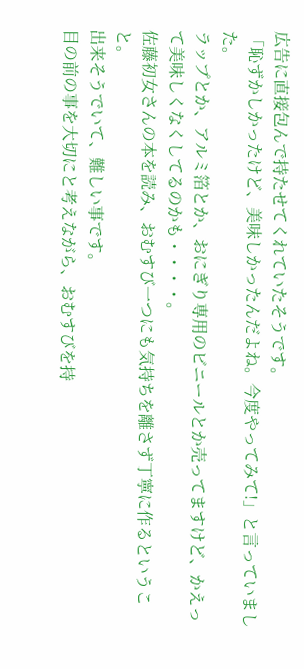広告に直接包んで持たせてくれていたそうです。
「恥ずかしかったけど、美味しかったんだよね。今度やってみて!」と言っていました。
ラップとか、アルミ箔とか、おにぎり専用のビニールとか売ってますけど、かえって美味しくなくしてるのかも・・・・。
佐藤初女さんの本を読み、おむすび一つにも気持ちを離さず丁寧に作るということ。
出来そうでいて、難しい事です。
目の前の事を大切にと考えながら、おむすびを持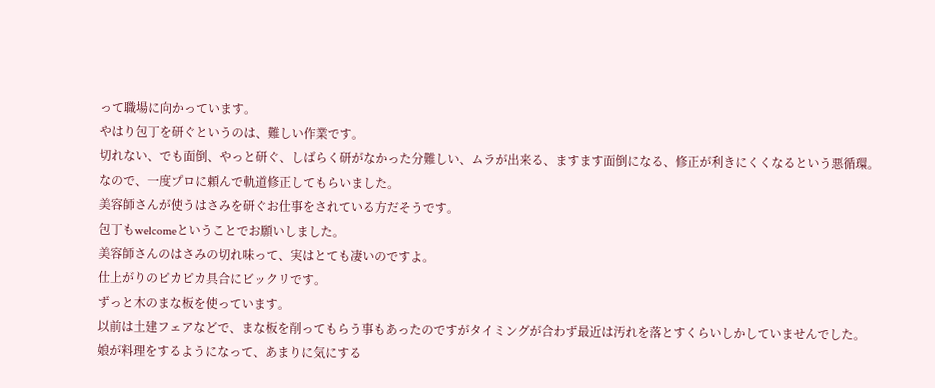って職場に向かっています。
やはり包丁を研ぐというのは、難しい作業です。
切れない、でも面倒、やっと研ぐ、しばらく研がなかった分難しい、ムラが出来る、ますます面倒になる、修正が利きにくくなるという悪循環。
なので、一度プロに頼んで軌道修正してもらいました。
美容師さんが使うはさみを研ぐお仕事をされている方だそうです。
包丁もwelcomeということでお願いしました。
美容師さんのはさみの切れ味って、実はとても凄いのですよ。
仕上がりのピカピカ具合にビックリです。
ずっと木のまな板を使っています。
以前は土建フェアなどで、まな板を削ってもらう事もあったのですがタイミングが合わず最近は汚れを落とすくらいしかしていませんでした。
娘が料理をするようになって、あまりに気にする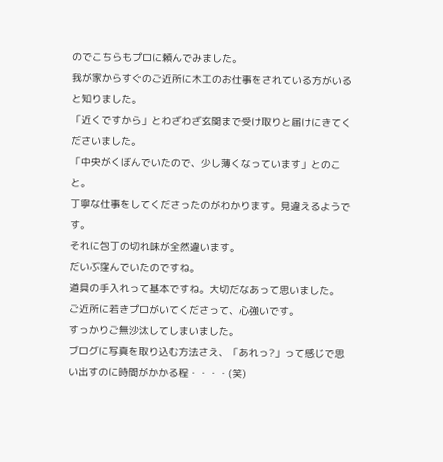のでこちらもプロに頼んでみました。
我が家からすぐのご近所に木工のお仕事をされている方がいると知りました。
「近くですから」とわざわざ玄関まで受け取りと届けにきてくださいました。
「中央がくぼんでいたので、少し薄くなっています」とのこと。
丁寧な仕事をしてくださったのがわかります。見違えるようです。
それに包丁の切れ味が全然違います。
だいぶ窪んでいたのですね。
道具の手入れって基本ですね。大切だなあって思いました。
ご近所に若きプロがいてくださって、心強いです。
すっかりご無沙汰してしまいました。
ブログに写真を取り込む方法さえ、「あれっ?」って感じで思い出すのに時間がかかる程・・・・(笑)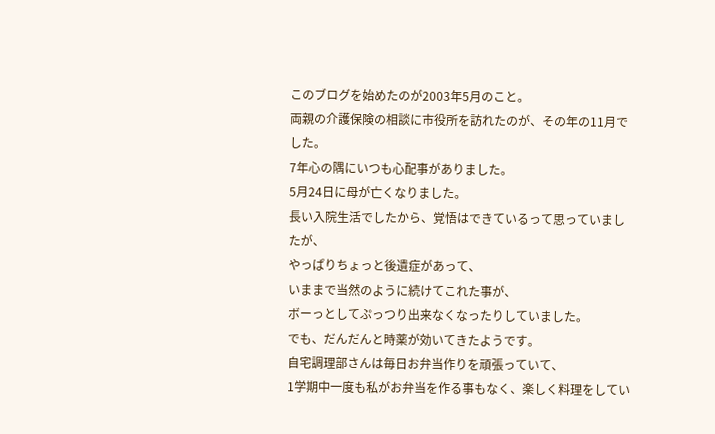このブログを始めたのが2003年5月のこと。
両親の介護保険の相談に市役所を訪れたのが、その年の11月でした。
7年心の隅にいつも心配事がありました。
5月24日に母が亡くなりました。
長い入院生活でしたから、覚悟はできているって思っていましたが、
やっぱりちょっと後遺症があって、
いままで当然のように続けてこれた事が、
ボーっとしてぷっつり出来なくなったりしていました。
でも、だんだんと時薬が効いてきたようです。
自宅調理部さんは毎日お弁当作りを頑張っていて、
1学期中一度も私がお弁当を作る事もなく、楽しく料理をしてい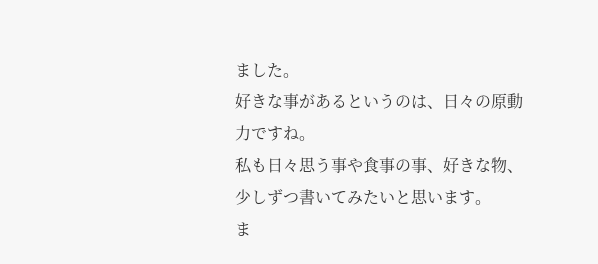ました。
好きな事があるというのは、日々の原動力ですね。
私も日々思う事や食事の事、好きな物、少しずつ書いてみたいと思います。
ま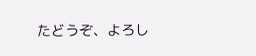たどうぞ、よろし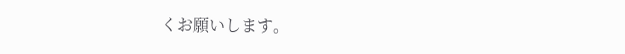くお願いします。